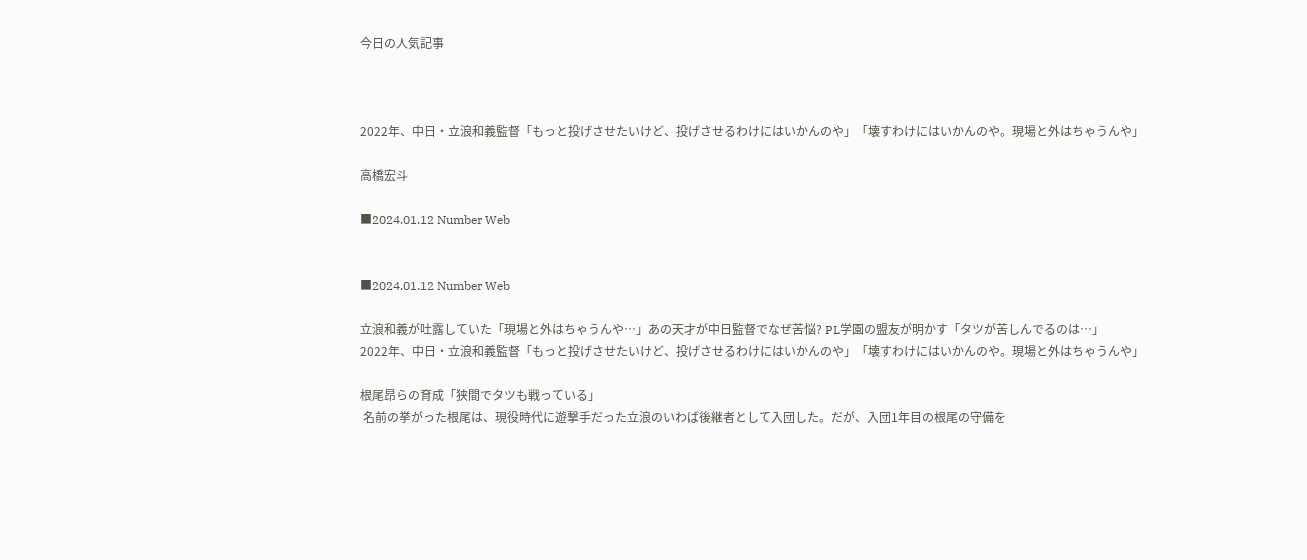今日の人気記事



2022年、中日・立浪和義監督「もっと投げさせたいけど、投げさせるわけにはいかんのや」「壊すわけにはいかんのや。現場と外はちゃうんや」

高橋宏斗

■2024.01.12 Number Web


■2024.01.12 Number Web

立浪和義が吐露していた「現場と外はちゃうんや…」あの天才が中日監督でなぜ苦悩? PL学園の盟友が明かす「タツが苦しんでるのは…」
2022年、中日・立浪和義監督「もっと投げさせたいけど、投げさせるわけにはいかんのや」「壊すわけにはいかんのや。現場と外はちゃうんや」

根尾昂らの育成「狭間でタツも戦っている」
 名前の挙がった根尾は、現役時代に遊撃手だった立浪のいわば後継者として入団した。だが、入団1年目の根尾の守備を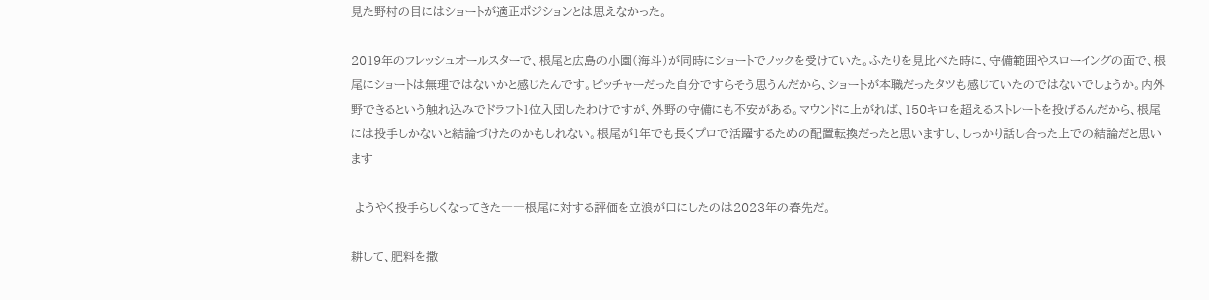見た野村の目にはショートが適正ポジションとは思えなかった。

2019年のフレッシュオールスターで、根尾と広島の小園(海斗)が同時にショートでノックを受けていた。ふたりを見比べた時に、守備範囲やスローイングの面で、根尾にショートは無理ではないかと感じたんです。ピッチャーだった自分ですらそう思うんだから、ショートが本職だったタツも感じていたのではないでしょうか。内外野できるという触れ込みでドラフト1位入団したわけですが、外野の守備にも不安がある。マウンドに上がれば、150キロを超えるストレートを投げるんだから、根尾には投手しかないと結論づけたのかもしれない。根尾が1年でも長くプロで活躍するための配置転換だったと思いますし、しっかり話し合った上での結論だと思います

 ようやく投手らしくなってきた――根尾に対する評価を立浪が口にしたのは2023年の春先だ。

耕して、肥料を撒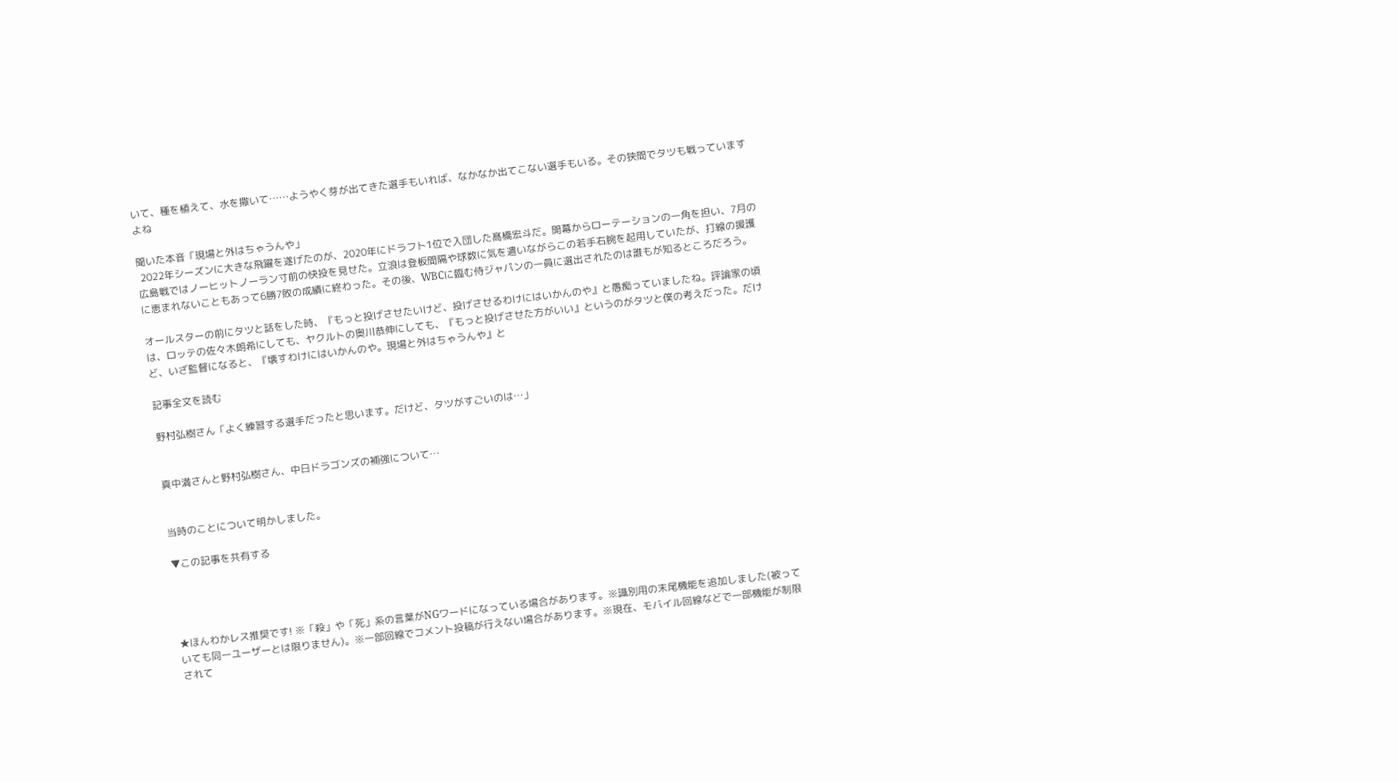いて、種を植えて、水を撒いて……ようやく芽が出てきた選手もいれば、なかなか出てこない選手もいる。その狭間でタツも戦っていますよね

聞いた本音「現場と外はちゃうんや」
 2022年シーズンに大きな飛躍を遂げたのが、2020年にドラフト1位で入団した髙橋宏斗だ。開幕からローテーションの一角を担い、7月の広島戦ではノーヒットノーラン寸前の快投を見せた。立浪は登板間隔や球数に気を遣いながらこの若手右腕を起用していたが、打線の援護に恵まれないこともあって6勝7敗の成績に終わった。その後、WBCに臨む侍ジャパンの一員に選出されたのは誰もが知るところだろう。

オールスターの前にタツと話をした時、『もっと投げさせたいけど、投げさせるわけにはいかんのや』と愚痴っていましたね。評論家の頃は、ロッテの佐々木朗希にしても、ヤクルトの奥川恭伸にしても、『もっと投げさせた方がいい』というのがタツと僕の考えだった。だけど、いざ監督になると、『壊すわけにはいかんのや。現場と外はちゃうんや』と

記事全文を読む

野村弘樹さん「よく練習する選手だったと思います。だけど、タツがすごいのは…」


真中満さんと野村弘樹さん、中日ドラゴンズの補強について…


当時のことについて明かしました。

▼この記事を共有する




★ほんわかレス推奨です! ※「殺」や「死」系の言葉がNGワードになっている場合があります。※識別用の末尾機能を追加しました(被っていても同一ユーザーとは限りません)。※一部回線でコメント投稿が行えない場合があります。※現在、モバイル回線などで一部機能が制限されて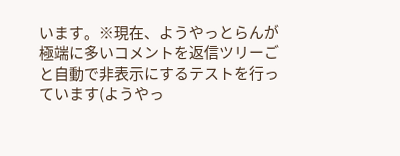います。※現在、ようやっとらんが極端に多いコメントを返信ツリーごと自動で非表示にするテストを行っています(ようやっ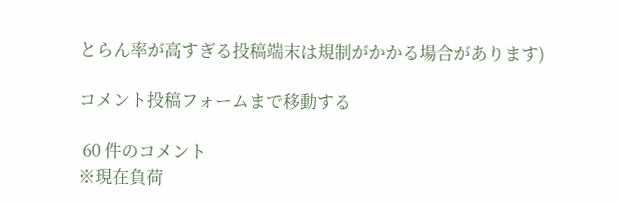とらん率が高すぎる投稿端末は規制がかかる場合があります)

コメント投稿フォームまで移動する

 60 件のコメント
※現在負荷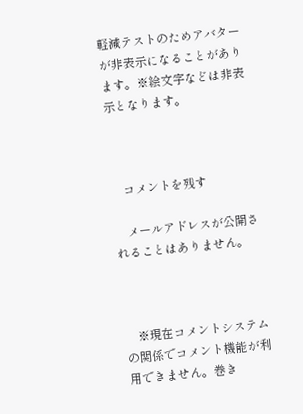軽減テストのためアバターが非表示になることがあります。※絵文字などは非表示となります。



    コメントを残す

    メールアドレスが公開されることはありません。



    ※現在コメントシステムの関係でコメント機能が利用できません。巻き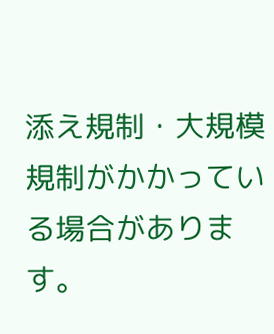添え規制・大規模規制がかかっている場合があります。